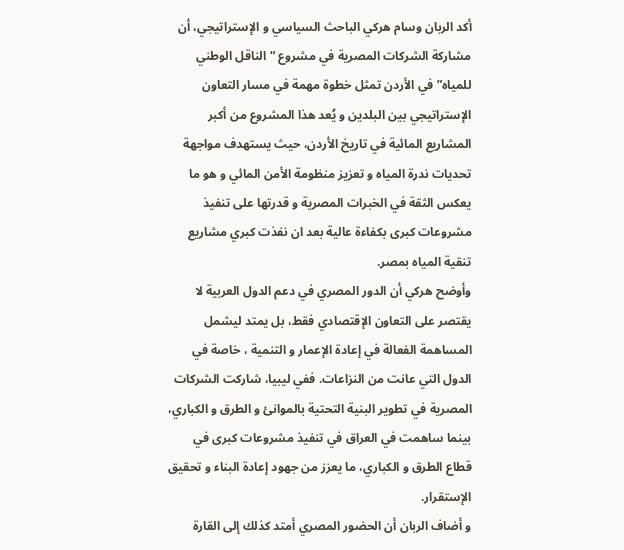أكد الربان وسام هركي الباحث السياسي و الإستراتيجي، أن مشاركة الشركات المصرية في مشروع “الناقل الوطني للمياه” في الأردن تمثل خطوة مهمة في مسار التعاون الإستراتيجي بين البلدين و يُعد هذا المشروع من أكبر المشاريع المائية في تاريخ الأردن، حيث يستهدف مواجهة تحديات ندرة المياه و تعزيز منظومة الأمن المائي و هو ما يعكس الثقة في الخبرات المصرية و قدرتها على تنفيذ مشروعات كبرى بكفاءة عالية بعد ان نفذت كبري مشاريع تنقية المياه بمصر.
وأوضح هركي أن الدور المصري في دعم الدول العربية لا يقتصر على التعاون الإقتصادي فقط، بل يمتد ليشمل المساهمة الفعالة في إعادة الإعمار و التنمية ، خاصة في الدول التي عانت من النزاعات. ففي ليبيا، شاركت الشركات المصرية في تطوير البنية التحتية بالموانئ و الطرق و الكباري، بينما ساهمت في العراق في تنفيذ مشروعات كبرى في قطاع الطرق و الكباري، ما يعزز من جهود إعادة البناء و تحقيق الإستقرار.
و أضاف الربان أن الحضور المصري أمتد كذلك إلى القارة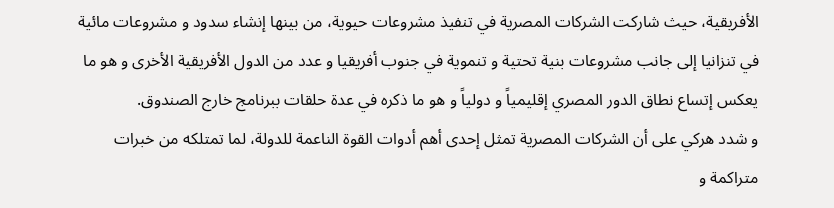الأفريقية، حيث شاركت الشركات المصرية في تنفيذ مشروعات حيوية، من بينها إنشاء سدود و مشروعات مائية في تنزانيا إلى جانب مشروعات بنية تحتية و تنموية في جنوب أفريقيا و عدد من الدول الأفريقية الأخرى و هو ما يعكس إتساع نطاق الدور المصري إقليمياً و دولياً و هو ما ذكره في عدة حلقات ببرنامج خارج الصندوق.
و شدد هركي على أن الشركات المصرية تمثل إحدى أهم أدوات القوة الناعمة للدولة، لما تمتلكه من خبرات متراكمة و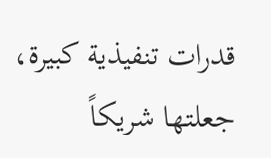قدرات تنفيذية كبيرة، جعلتها شريكاً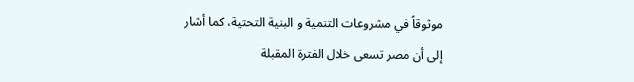موثوقاً في مشروعات التنمية و البنية التحتية، كما أشار إلى أن مصر تسعى خلال الفترة المقبلة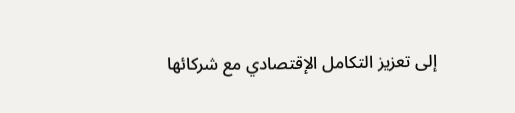إلى تعزيز التكامل الإقتصادي مع شركائها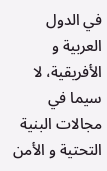في الدول العربية و الأفريقية، لا سيما في مجالات البنية التحتية و الأمن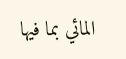المائي بما فيها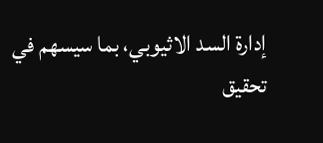إدارة السد الاثيوبي، بما سيسهم في تحقيق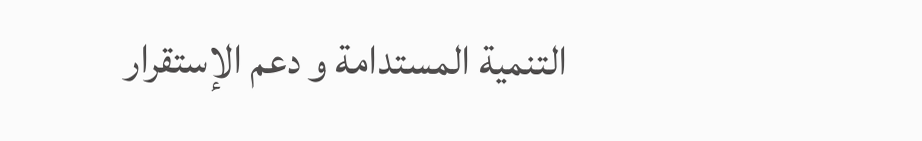التنمية المستدامة و دعم الإستقرار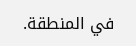في المنطقة.